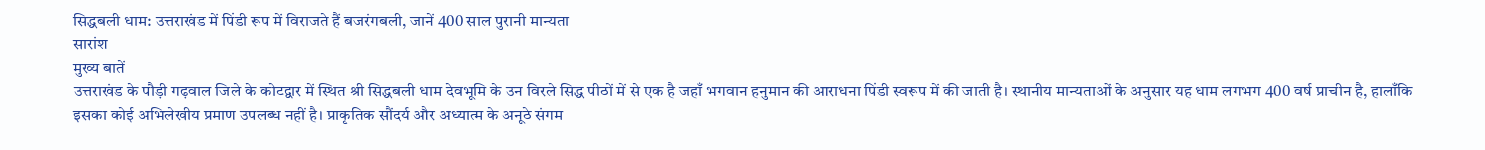सिद्धबली धाम: उत्तराखंड में पिंडी रूप में विराजते हैं बजरंगबली, जानें 400 साल पुरानी मान्यता
सारांश
मुख्य बातें
उत्तराखंड के पौड़ी गढ़वाल जिले के कोटद्वार में स्थित श्री सिद्धबली धाम देवभूमि के उन विरले सिद्ध पीठों में से एक है जहाँ भगवान हनुमान की आराधना पिंडी स्वरूप में की जाती है। स्थानीय मान्यताओं के अनुसार यह धाम लगभग 400 वर्ष प्राचीन है, हालाँकि इसका कोई अभिलेखीय प्रमाण उपलब्ध नहीं है। प्राकृतिक सौंदर्य और अध्यात्म के अनूठे संगम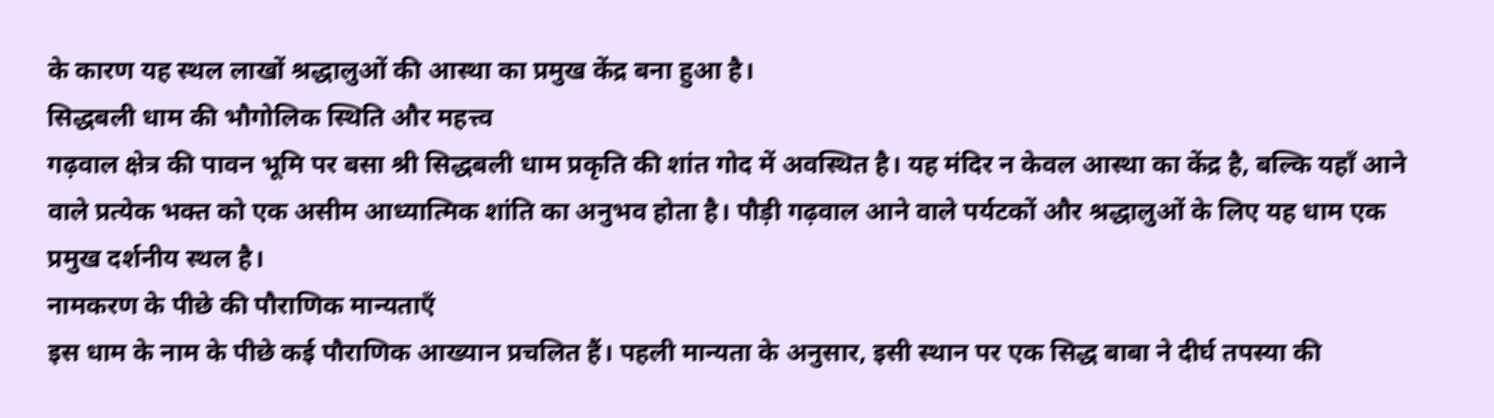के कारण यह स्थल लाखों श्रद्धालुओं की आस्था का प्रमुख केंद्र बना हुआ है।
सिद्धबली धाम की भौगोलिक स्थिति और महत्त्व
गढ़वाल क्षेत्र की पावन भूमि पर बसा श्री सिद्धबली धाम प्रकृति की शांत गोद में अवस्थित है। यह मंदिर न केवल आस्था का केंद्र है, बल्कि यहाँ आने वाले प्रत्येक भक्त को एक असीम आध्यात्मिक शांति का अनुभव होता है। पौड़ी गढ़वाल आने वाले पर्यटकों और श्रद्धालुओं के लिए यह धाम एक प्रमुख दर्शनीय स्थल है।
नामकरण के पीछे की पौराणिक मान्यताएँ
इस धाम के नाम के पीछे कई पौराणिक आख्यान प्रचलित हैं। पहली मान्यता के अनुसार, इसी स्थान पर एक सिद्ध बाबा ने दीर्घ तपस्या की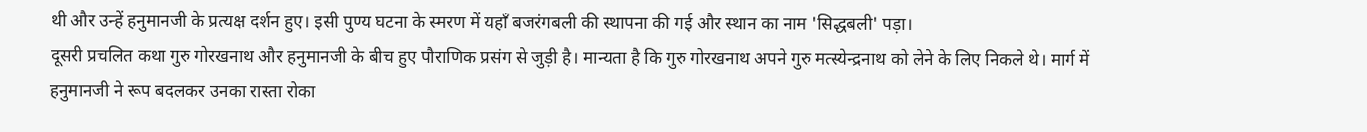थी और उन्हें हनुमानजी के प्रत्यक्ष दर्शन हुए। इसी पुण्य घटना के स्मरण में यहाँ बजरंगबली की स्थापना की गई और स्थान का नाम 'सिद्धबली' पड़ा।
दूसरी प्रचलित कथा गुरु गोरखनाथ और हनुमानजी के बीच हुए पौराणिक प्रसंग से जुड़ी है। मान्यता है कि गुरु गोरखनाथ अपने गुरु मत्स्येन्द्रनाथ को लेने के लिए निकले थे। मार्ग में हनुमानजी ने रूप बदलकर उनका रास्ता रोका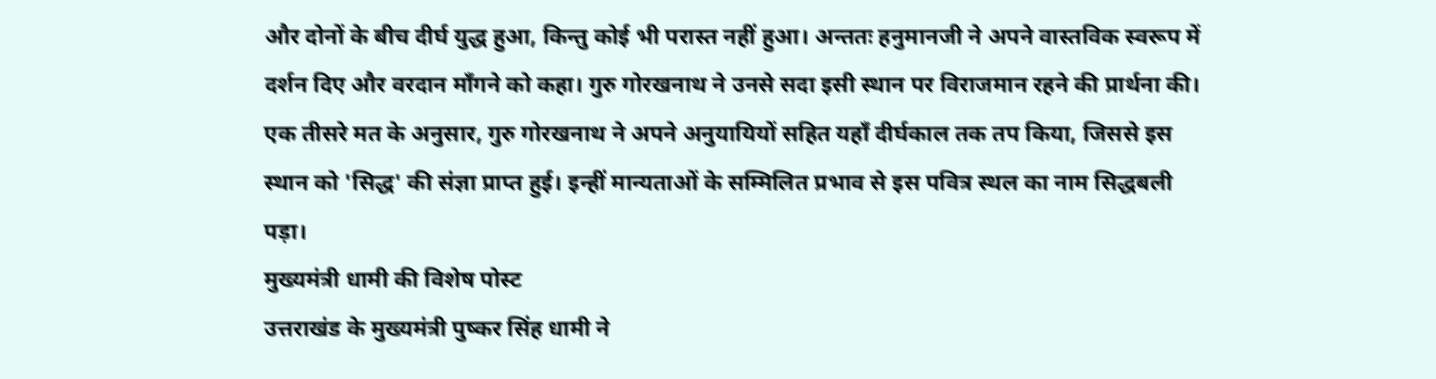और दोनों के बीच दीर्घ युद्ध हुआ, किन्तु कोई भी परास्त नहीं हुआ। अन्ततः हनुमानजी ने अपने वास्तविक स्वरूप में दर्शन दिए और वरदान माँगने को कहा। गुरु गोरखनाथ ने उनसे सदा इसी स्थान पर विराजमान रहने की प्रार्थना की।
एक तीसरे मत के अनुसार, गुरु गोरखनाथ ने अपने अनुयायियों सहित यहाँ दीर्घकाल तक तप किया, जिससे इस स्थान को 'सिद्ध' की संज्ञा प्राप्त हुई। इन्हीं मान्यताओं के सम्मिलित प्रभाव से इस पवित्र स्थल का नाम सिद्धबली पड़ा।
मुख्यमंत्री धामी की विशेष पोस्ट
उत्तराखंड के मुख्यमंत्री पुष्कर सिंह धामी ने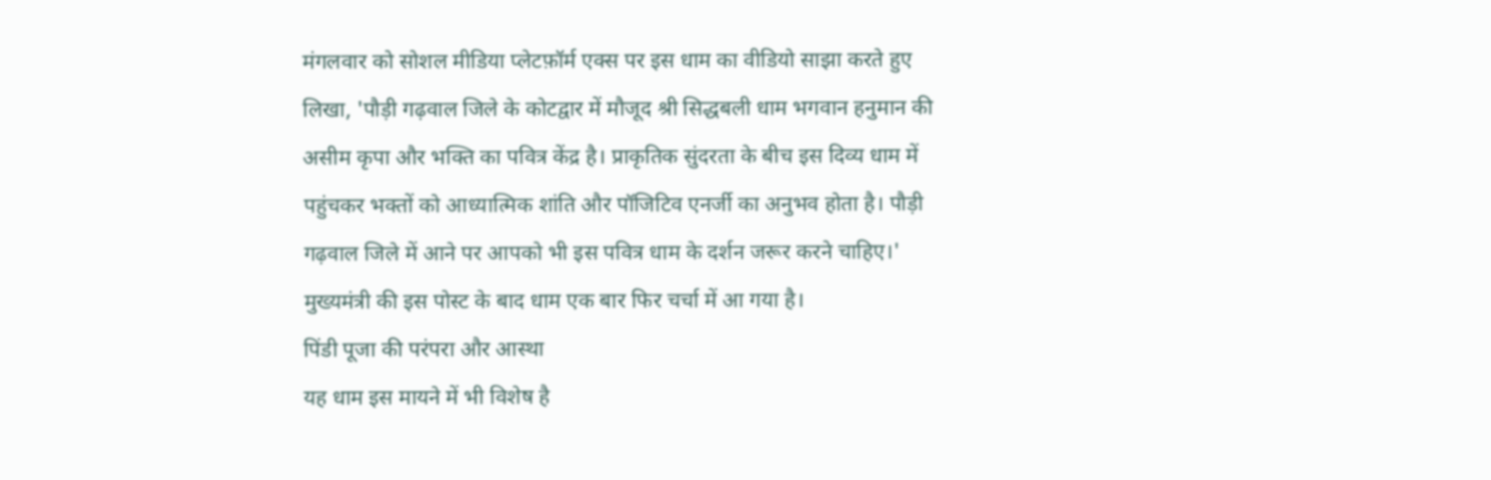मंगलवार को सोशल मीडिया प्लेटफ़ॉर्म एक्स पर इस धाम का वीडियो साझा करते हुए लिखा, 'पौड़ी गढ़वाल जिले के कोटद्वार में मौजूद श्री सिद्धबली धाम भगवान हनुमान की असीम कृपा और भक्ति का पवित्र केंद्र है। प्राकृतिक सुंदरता के बीच इस दिव्य धाम में पहुंचकर भक्तों को आध्यात्मिक शांति और पॉजिटिव एनर्जी का अनुभव होता है। पौड़ी गढ़वाल जिले में आने पर आपको भी इस पवित्र धाम के दर्शन जरूर करने चाहिए।' मुख्यमंत्री की इस पोस्ट के बाद धाम एक बार फिर चर्चा में आ गया है।
पिंडी पूजा की परंपरा और आस्था
यह धाम इस मायने में भी विशेष है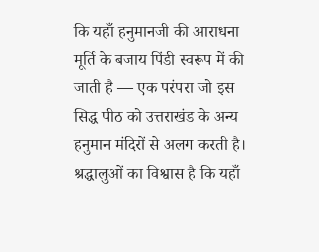कि यहाँ हनुमानजी की आराधना मूर्ति के बजाय पिंडी स्वरूप में की जाती है — एक परंपरा जो इस सिद्ध पीठ को उत्तराखंड के अन्य हनुमान मंदिरों से अलग करती है। श्रद्धालुओं का विश्वास है कि यहाँ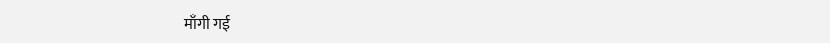माँगी गई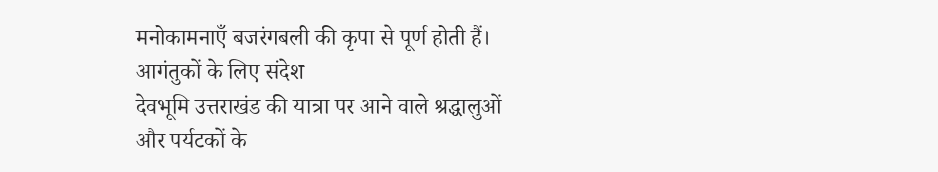मनोकामनाएँ बजरंगबली की कृपा से पूर्ण होती हैं।
आगंतुकों के लिए संदेश
देवभूमि उत्तराखंड की यात्रा पर आने वाले श्रद्धालुओं और पर्यटकों के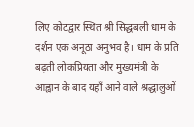लिए कोटद्वार स्थित श्री सिद्धबली धाम के दर्शन एक अनूठा अनुभव है। धाम के प्रति बढ़ती लोकप्रियता और मुख्यमंत्री के आह्वान के बाद यहाँ आने वाले श्रद्धालुओं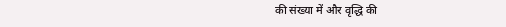की संख्या में और वृद्धि की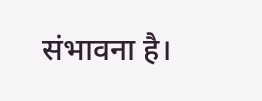संभावना है।